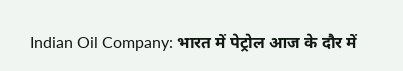Indian Oil Company: भारत में पेट्रोल आज के दौर में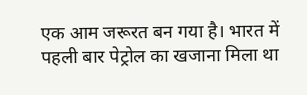एक आम जरूरत बन गया है। भारत में पहली बार पेट्रोल का खजाना मिला था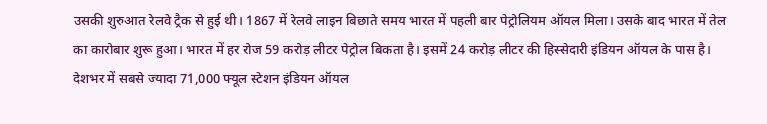उसकी शुरुआत रेलवे ट्रैक से हुई थी। 1867 में रेलवे लाइन बिछाते समय भारत में पहली बार पेट्रोलियम ऑयल मिला। उसके बाद भारत में तेल का कारोबार शुरू हुआ। भारत में हर रोज 59 करोड़ लीटर पेट्रोल बिकता है। इसमें 24 करोड़ लीटर की हिस्सेदारी इंडियन ऑयल के पास है। देशभर में सबसे ज्यादा 71,000 फ्यूल स्टेशन इंडियन ऑयल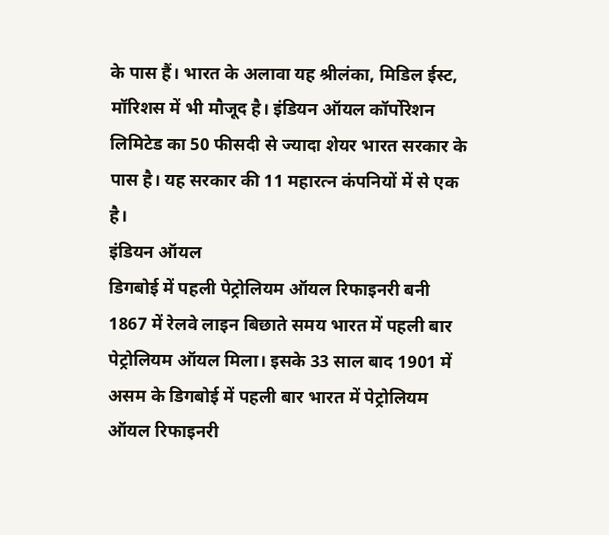के पास हैं। भारत के अलावा यह श्रीलंका, मिडिल ईस्ट, मॉरिशस में भी मौजूद है। इंडियन ऑयल कॉर्पोरेशन लिमिटेड का 50 फीसदी से ज्यादा शेयर भारत सरकार के पास है। यह सरकार की 11 महारत्न कंपनियों में से एक है।
इंडियन ऑयल
डिगबोई में पहली पेट्रोलियम ऑयल रिफाइनरी बनी
1867 में रेलवे लाइन बिछाते समय भारत में पहली बार पेट्रोलियम ऑयल मिला। इसके 33 साल बाद 1901 में असम के डिगबोई में पहली बार भारत में पेट्रोलियम ऑयल रिफाइनरी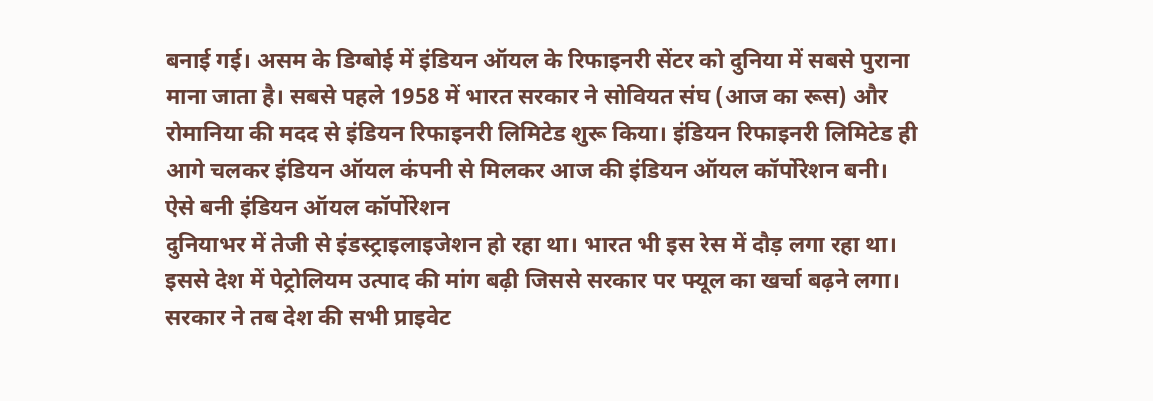बनाई गई। असम के डिग्बोई में इंडियन ऑयल के रिफाइनरी सेंटर को दुनिया में सबसे पुराना माना जाता है। सबसे पहले 1958 में भारत सरकार ने सोवियत संघ (आज का रूस) और रोमानिया की मदद से इंडियन रिफाइनरी लिमिटेड शुरू किया। इंडियन रिफाइनरी लिमिटेड ही आगे चलकर इंडियन ऑयल कंपनी से मिलकर आज की इंडियन ऑयल कॉर्पोरेशन बनी।
ऐसे बनी इंडियन ऑयल कॉर्पोरेशन
दुनियाभर में तेजी से इंडस्ट्राइलाइजेशन हो रहा था। भारत भी इस रेस में दौड़ लगा रहा था। इससे देश में पेट्रोलियम उत्पाद की मांग बढ़ी जिससे सरकार पर फ्यूल का खर्चा बढ़ने लगा। सरकार ने तब देश की सभी प्राइवेट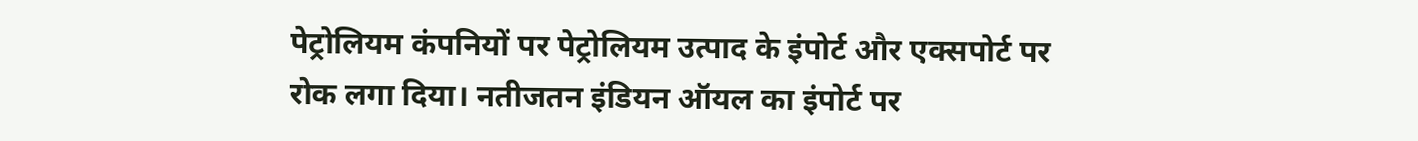पेट्रोलियम कंपनियों पर पेट्रोलियम उत्पाद के इंपोर्ट और एक्सपोर्ट पर रोक लगा दिया। नतीजतन इंडियन ऑयल का इंपोर्ट पर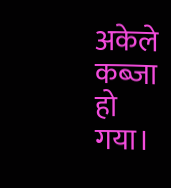अकेले कब्जा हो गया।